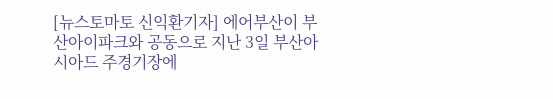[뉴스토마토 신익환기자] 에어부산이 부산아이파크와 공동으로 지난 3일 부산아시아드 주경기장에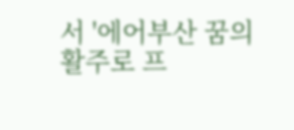서 '에어부산 꿈의 활주로 프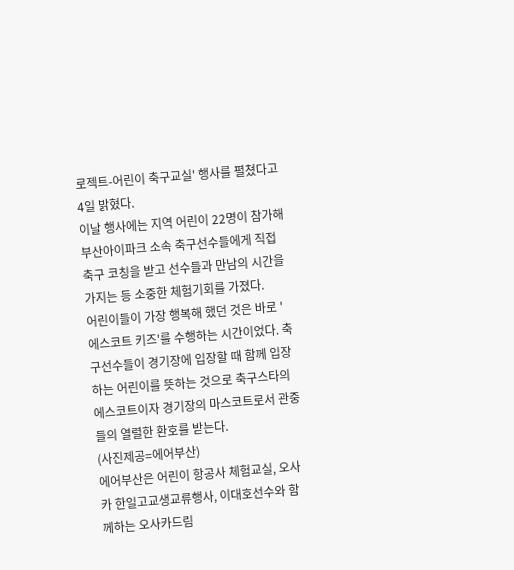로젝트-어린이 축구교실' 행사를 펼쳤다고 4일 밝혔다.
이날 행사에는 지역 어린이 22명이 참가해 부산아이파크 소속 축구선수들에게 직접 축구 코칭을 받고 선수들과 만남의 시간을 가지는 등 소중한 체험기회를 가졌다.
어린이들이 가장 행복해 했던 것은 바로 '에스코트 키즈'를 수행하는 시간이었다. 축구선수들이 경기장에 입장할 때 함께 입장하는 어린이를 뜻하는 것으로 축구스타의 에스코트이자 경기장의 마스코트로서 관중들의 열렬한 환호를 받는다.
(사진제공=에어부산)
에어부산은 어린이 항공사 체험교실, 오사카 한일고교생교류행사, 이대호선수와 함께하는 오사카드림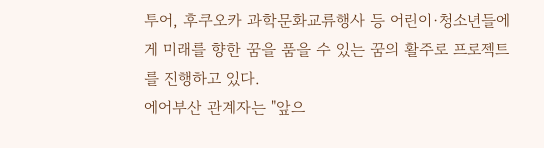투어, 후쿠오카 과학문화교류행사 등 어린이·청소년들에게 미래를 향한 꿈을 품을 수 있는 꿈의 활주로 프로젝트를 진행하고 있다.
에어부산 관계자는 "앞으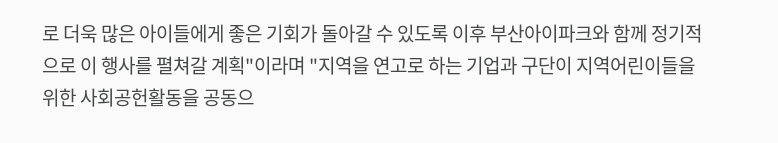로 더욱 많은 아이들에게 좋은 기회가 돌아갈 수 있도록 이후 부산아이파크와 함께 정기적으로 이 행사를 펼쳐갈 계획"이라며 "지역을 연고로 하는 기업과 구단이 지역어린이들을 위한 사회공헌활동을 공동으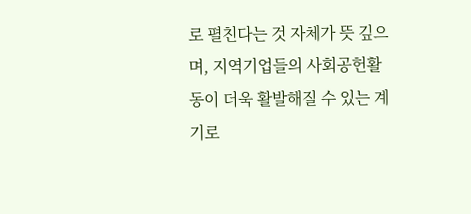로 펼친다는 것 자체가 뜻 깊으며, 지역기업들의 사회공헌활동이 더욱 활발해질 수 있는 계기로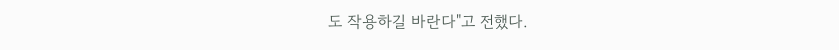도 작용하길 바란다"고 전했다.